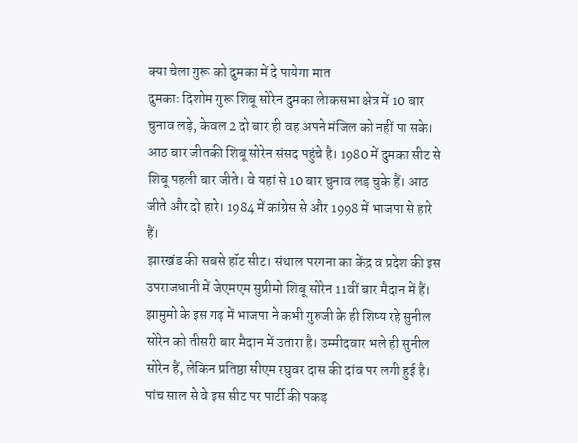क्या चेला गुरू को दुमका में दे पायेगा मात
दुमकाः दिशोम गुरू शिबू सोरेन दुमका लेाकसभा क्षेत्र में 10 बार चुनाव लड़े, केवल 2 दो बार ही वह अपने मंजिल को नहीं पा सके। आठ बार जीतकी शिबू सोरेन संसद पहुंचे है। 1980 में दुमका सीट से शिबू पहली बार जीते। वे यहां से 10 बार चुनाव लड़ चुके हैं। आठ जीते और दो हारे। 1984 में कांग्रेस से और 1998 में भाजपा से हारे हैं।
झारखंड की सबसे हॉट सीट। संथाल परगना का केंद्र व प्रदेश की इस उपराजधानी में जेएमएम सुप्रीमो शिबू सोरेन 11वीं बार मैदान में हैं। झामुमो के इस गढ़ में भाजपा ने कभी गुरुजी के ही शिष्य रहे सुनील सोरेन को तीसरी बार मैदान में उतारा है। उम्मीदवार भले ही सुनील सोरेन हैं, लेकिन प्रतिष्ठा सीएम रघुवर दास की दांव पर लगी हुई है। पांच साल से वे इस सीट पर पार्टी की पकड़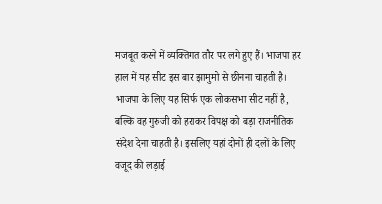मजबूत करने में व्यक्तिगत तौर पर लगे हुए हैं। भाजपा हर हाल में यह सीट इस बार झामुमो से छीनना चाहती है। भाजपा के लिए यह सिर्फ एक लोकसभा सीट नहीं है, बल्कि वह गुरुजी को हराकर विपक्ष को बड़ा राजनीतिक संदेश देना चाहती है। इसलिए यहां दोनों ही दलों के लिए वजूद की लड़ाई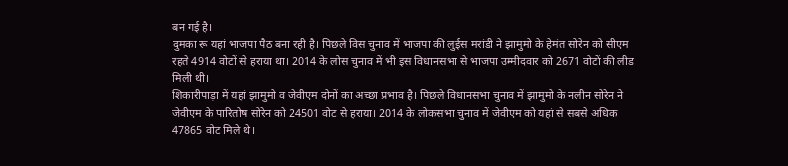बन गई है।
दुमका रू यहां भाजपा पैठ बना रही है। पिछले विस चुनाव में भाजपा की लुईस मरांडी ने झामुमो के हेमंत सोरेन को सीएम रहते 4914 वोटों से हराया था। 2014 के लोस चुनाव में भी इस विधानसभा से भाजपा उम्मीदवार को 2671 वोटों की लीड मिली थी।
शिकारीपाड़ा में यहां झामुमो व जेवीएम दोनों का अच्छा प्रभाव है। पिछले विधानसभा चुनाव में झामुमो के नलीन सोरेन ने जेवीएम के पारितोष सोरेन को 24501 वोट से हराया। 2014 के लोकसभा चुनाव में जेवीएम को यहां से सबसे अधिक 47865 वोट मिले थे।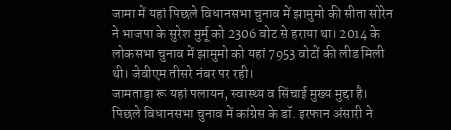जामा में यहां पिछले विधानसभा चुनाव में झामुमो की सीता सोरेन ने भाजपा के सुरेश मुर्मू को 2306 वोट से हराया था। 2014 के लोकसभा चुनाव में झामुमो को यहां 7953 वोटों की लीड मिली थी। जेवीएम तीसरे नंबर पर रही।
जामताड़ा रू यहां पलायन, स्वास्थ्य व सिंचाई मुख्य मुद्दा है। पिछले विधानसभा चुनाव में कांग्रेस के डॉ. इरफान अंसारी ने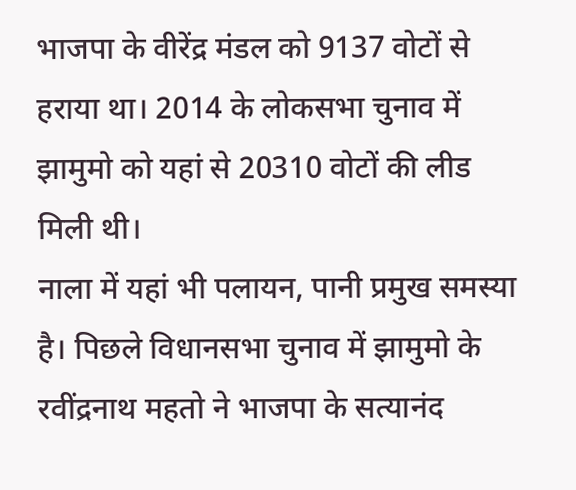भाजपा के वीरेंद्र मंडल को 9137 वोटों से हराया था। 2014 के लोकसभा चुनाव में झामुमो को यहां से 20310 वोटों की लीड मिली थी।
नाला में यहां भी पलायन, पानी प्रमुख समस्या है। पिछले विधानसभा चुनाव में झामुमो के रवींद्रनाथ महतो ने भाजपा के सत्यानंद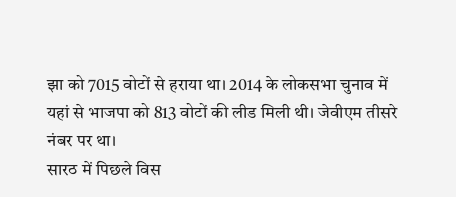झा को 7015 वोटों से हराया था। 2014 के लोकसभा चुनाव में यहां से भाजपा को 813 वोटों की लीड मिली थी। जेवीएम तीसरे नंबर पर था।
सारठ में पिछले विस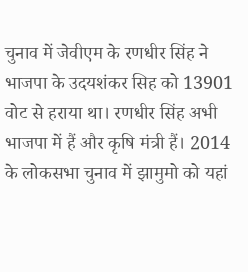चुनाव में जेवीएम के रणधीर सिंह ने भाजपा के उदयशंकर सिह को 13901 वोट से हराया था। रणधीर सिंह अभी भाजपा में हैं और कृषि मंत्री हैं। 2014 के लोकसभा चुनाव में झामुमो को यहां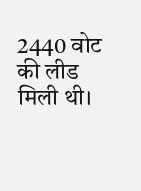2440 वोट की लीड मिली थी।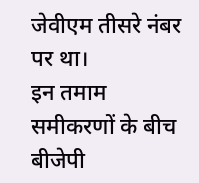जेवीएम तीसरे नंबर पर था।
इन तमाम समीकरणों के बीच बीजेपी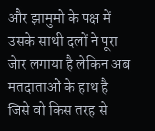और झामुमो के पक्ष में उसके साथी दलों ने पूरा जेार लगाया है लेकिन अब मतदाताओं के हाथ है जिसे वो किस तरह से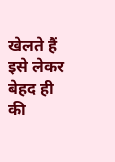खेलते हैं इसे लेकर बेहद ही की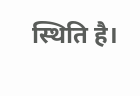स्थिति है।